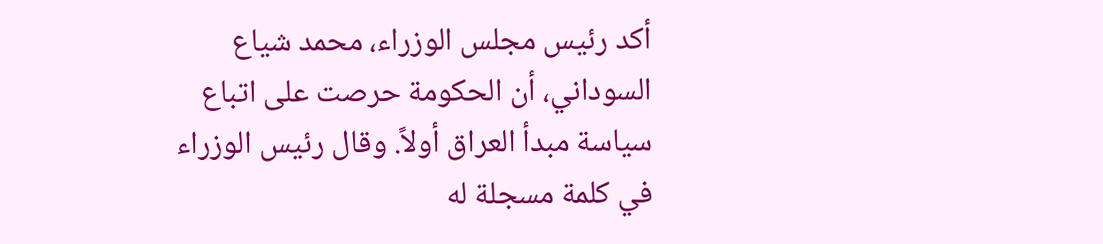أكد رئيس مجلس الوزراء، محمد شياع السوداني، أن الحكومة حرصت على اتباع سياسة مبدأ العراق أولاً. وقال رئيس الوزراء في كلمة مسجلة له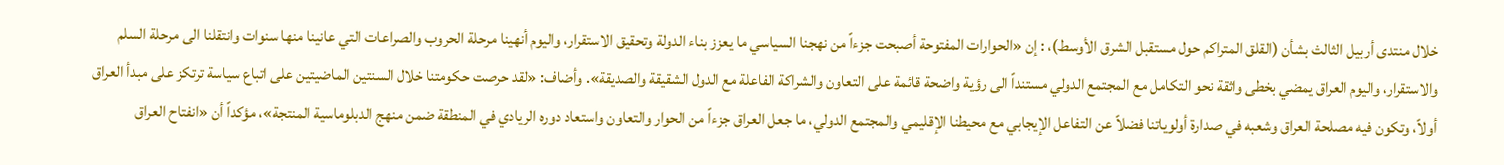خلال منتدى أربيل الثالث بشأن (القلق المتراكم حول مستقبل الشرق الأوسط)، : إن «الحوارات المفتوحة أصبحت جزءاً من نهجنا السياسي ما يعزز بناء الدولة وتحقيق الاستقرار، واليوم أنهينا مرحلة الحروب والصراعات التي عانينا منها سنوات وانتقلنا الى مرحلة السلم والاستقرار، واليوم العراق يمضي بخطى واثقة نحو التكامل مع المجتمع الدولي مستنداً الى رؤية واضحة قائمة على التعاون والشراكة الفاعلة مع الدول الشقيقة والصديقة». وأضاف: «لقد حرصت حكومتنا خلال السنتين الماضيتين على اتباع سياسة ترتكز على مبدأ العراق أولاً، وتكون فيه مصلحة العراق وشعبه في صدارة أولوياتنا فضلاً عن التفاعل الإيجابي مع محيطنا الإقليمي والمجتمع الدولي، ما جعل العراق جزءاً من الحوار والتعاون واستعاد دوره الريادي في المنطقة ضمن منهج الدبلوماسية المنتجة»، مؤكداً أن «انفتاح العراق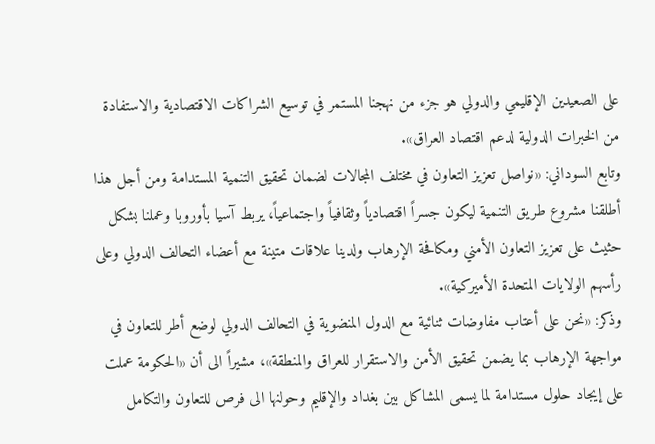على الصعيدين الإقليمي والدولي هو جزء من نهجنا المستمر في توسيع الشراكات الاقتصادية والاستفادة من الخبرات الدولية لدعم اقتصاد العراق».
وتابع السوداني: «نواصل تعزيز التعاون في مختلف المجالات لضمان تحقيق التنمية المستدامة ومن أجل هذا أطلقنا مشروع طريق التنمية ليكون جسراً اقتصادياً وثقافياً واجتماعياً، يربط آسيا بأوروبا وعملنا بشكل حثيث على تعزيز التعاون الأمني ومكافحة الإرهاب ولدينا علاقات متينة مع أعضاء التحالف الدولي وعلى رأسهم الولايات المتحدة الأميركية».
وذكر: «نحن على أعتاب مفاوضات ثنائية مع الدول المنضوية في التحالف الدولي لوضع أطر للتعاون في مواجهة الإرهاب بما يضمن تحقيق الأمن والاستقرار للعراق والمنطقة»، مشيراً الى أن «الحكومة عملت على إيجاد حلول مستدامة لما يسمى المشاكل بين بغداد والإقليم وحولنها الى فرص للتعاون والتكامل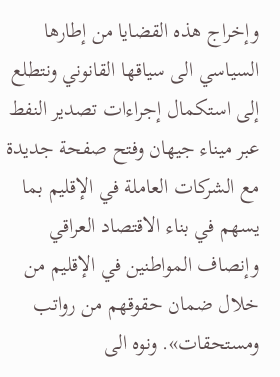وإخراج هذه القضايا من إطارها السياسي الى سياقها القانوني ونتطلع إلى استكمال إجراءات تصدير النفط عبر ميناء جيهان وفتح صفحة جديدة مع الشركات العاملة في الإقليم بما يسهم في بناء الاقتصاد العراقي وإنصاف المواطنين في الإقليم من خلال ضمان حقوقهم من رواتب ومستحقات». ونوه الى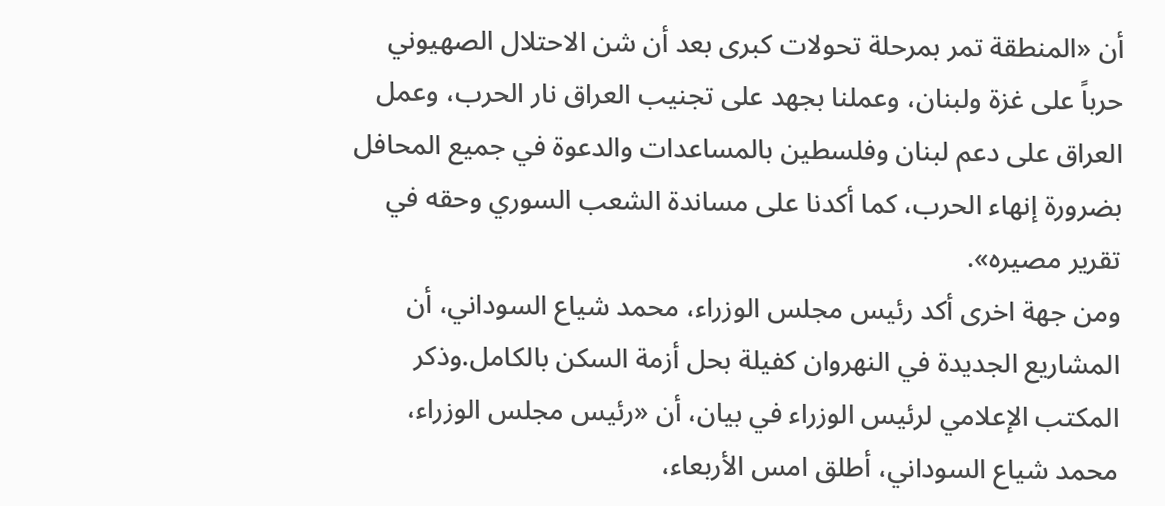أن «المنطقة تمر بمرحلة تحولات كبرى بعد أن شن الاحتلال الصهيوني حرباً على غزة ولبنان، وعملنا بجهد على تجنيب العراق نار الحرب، وعمل العراق على دعم لبنان وفلسطين بالمساعدات والدعوة في جميع المحافل بضرورة إنهاء الحرب، كما أكدنا على مساندة الشعب السوري وحقه في تقرير مصيره».
ومن جهة اخرى أكد رئيس مجلس الوزراء، محمد شياع السوداني، أن المشاريع الجديدة في النهروان كفيلة بحل أزمة السكن بالكامل.وذكر المكتب الإعلامي لرئيس الوزراء في بيان، أن «رئيس مجلس الوزراء، محمد شياع السوداني، أطلق امس الأربعاء،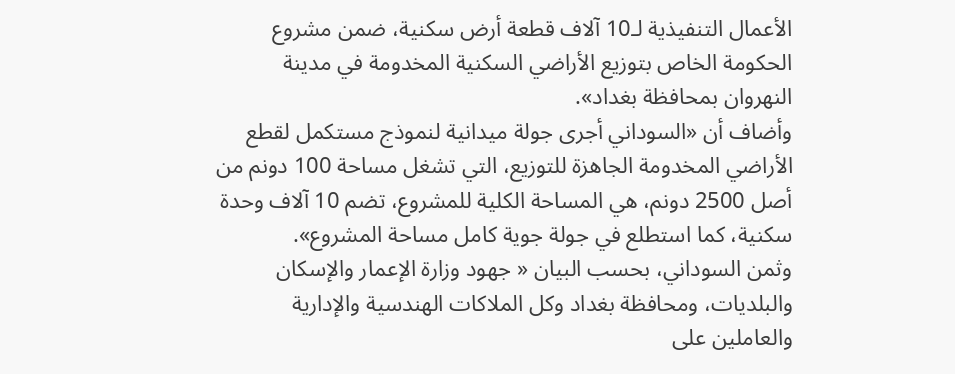الأعمال التنفيذية لـ10 آلاف قطعة أرض سكنية، ضمن مشروع الحكومة الخاص بتوزيع الأراضي السكنية المخدومة في مدينة النهروان بمحافظة بغداد».
وأضاف أن «السوداني أجرى جولة ميدانية لنموذج مستكمل لقطع الأراضي المخدومة الجاهزة للتوزيع، التي تشغل مساحة 100 دونم من أصل 2500 دونم، هي المساحة الكلية للمشروع، تضم 10 آلاف وحدة سكنية، كما استطلع في جولة جوية كامل مساحة المشروع».
وثمن السوداني، بحسب البيان « جهود وزارة الإعمار والإسكان والبلديات، ومحافظة بغداد وكل الملاكات الهندسية والإدارية والعاملين على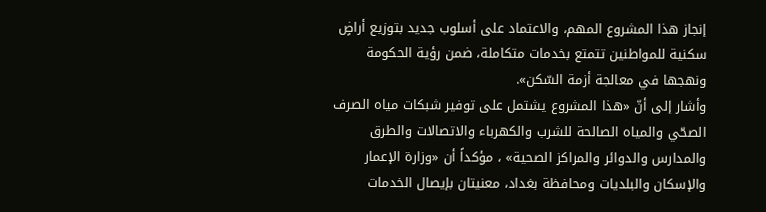إنجاز هذا المشروع المهم، والاعتماد على أسلوب جديد بتوزيع أراضٍ سكنية للمواطنين تتمتع بخدمات متكاملة، ضمن رؤية الحكومة ونهجها في معالجة أزمة السّكن».
وأشار إلى أنّ «هذا المشروع يشتمل على توفير شبكات مياه الصرف الصحّي والمياه الصالحة للشرب والكهرباء والاتصالات والطرق والمدارس والدوائر والمراكز الصحية» ، مؤكداً أن «وزارة الإعمار والإسكان والبلديات ومحافظة بغداد، معنيتان بإيصال الخدمات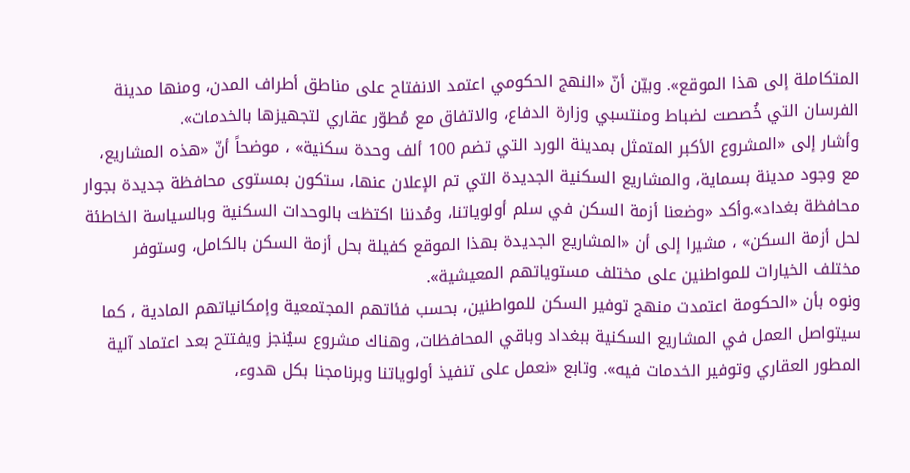المتكاملة إلى هذا الموقع». وبيّن أنّ «النهج الحكومي اعتمد الانفتاح على مناطق أطراف المدن، ومنها مدينة الفرسان التي خُصصت لضباط ومنتسبي وزارة الدفاع، والاتفاق مع مُطوّر عقاري لتجهيزها بالخدمات».
وأشار إلى «المشروع الأكبر المتمثل بمدينة الورد التي تضم 100 ألف وحدة سكنية» ، موضحاً أنّ «هذه المشاريع، مع وجود مدينة بسماية، والمشاريع السكنية الجديدة التي تم الإعلان عنها، ستكون بمستوى محافظة جديدة بجوار محافظة بغداد».وأكد «وضعنا أزمة السكن في سلم أولوياتنا، ومُدننا اكتظت بالوحدات السكنية وبالسياسة الخاطئة لحل أزمة السكن» ، مشيرا إلى أن «المشاريع الجديدة بهذا الموقع كفيلة بحل أزمة السكن بالكامل، وستوفر مختلف الخيارات للمواطنين على مختلف مستوياتهم المعيشية».
ونوه بأن «الحكومة اعتمدت منهج توفير السكن للمواطنين، بحسب فئاتهم المجتمعية وإمكانياتهم المادية ، كما سيتواصل العمل في المشاريع السكنية ببغداد وباقي المحافظات، وهناك مشروع سيُنجز ويفتتح بعد اعتماد آلية المطور العقاري وتوفير الخدمات فيه». وتابع «نعمل على تنفيذ أولوياتنا وبرنامجنا بكل هدوء،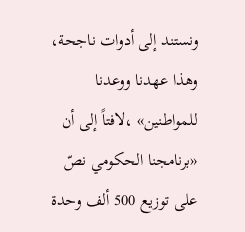ونستند إلى أدوات ناجحة، وهذا عهدنا ووعدنا للمواطنين» ،لافتاً إلى أن «برنامجنا الحكومي نصّ على توزيع 500 ألف وحدة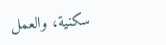سكنية، والعمل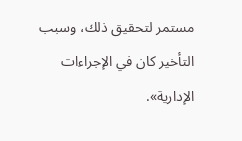مستمر لتحقيق ذلك، وسبب التأخير كان في الإجراءات الإدارية».